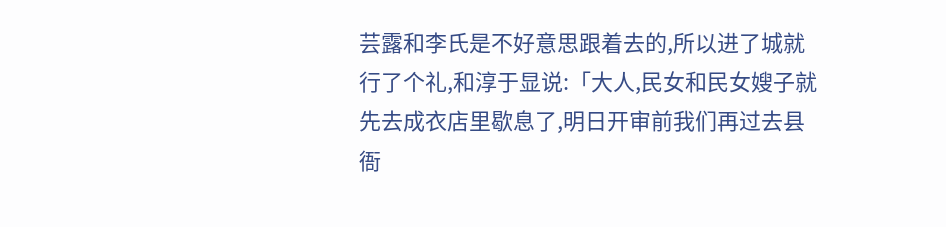芸露和李氏是不好意思跟着去的,所以进了城就行了个礼,和淳于显说:「大人,民女和民女嫂子就先去成衣店里歇息了,明日开审前我们再过去县衙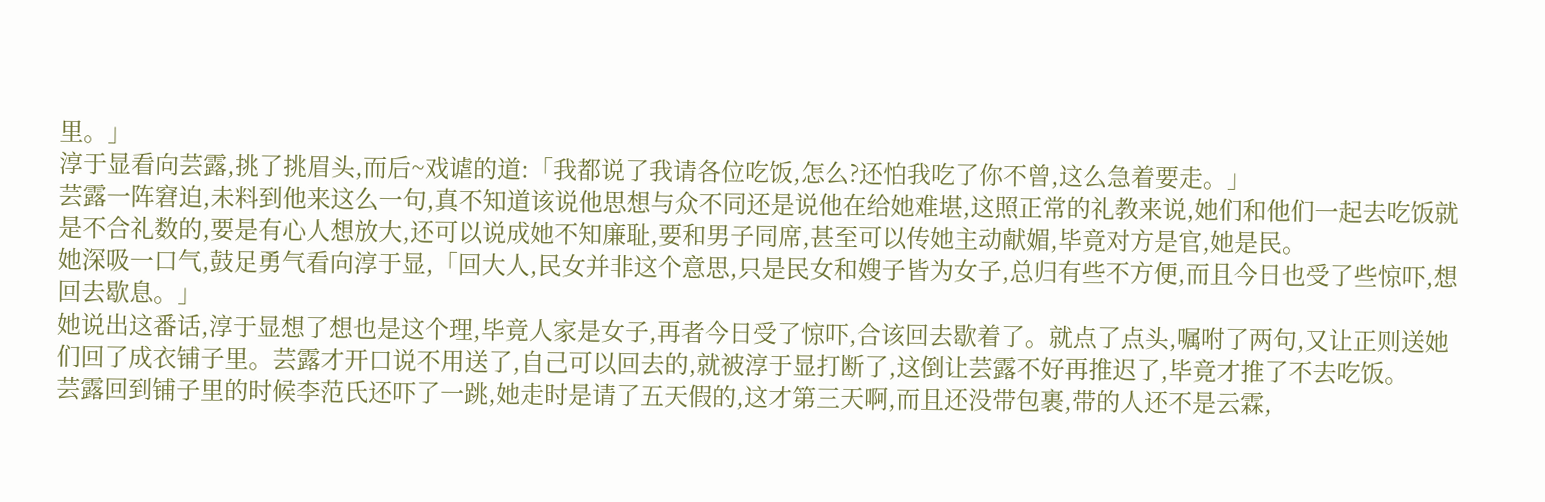里。」
淳于显看向芸露,挑了挑眉头,而后~戏谑的道:「我都说了我请各位吃饭,怎么?还怕我吃了你不曾,这么急着要走。」
芸露一阵窘迫,未料到他来这么一句,真不知道该说他思想与众不同还是说他在给她难堪,这照正常的礼教来说,她们和他们一起去吃饭就是不合礼数的,要是有心人想放大,还可以说成她不知廉耻,要和男子同席,甚至可以传她主动献媚,毕竟对方是官,她是民。
她深吸一口气,鼓足勇气看向淳于显,「回大人,民女并非这个意思,只是民女和嫂子皆为女子,总归有些不方便,而且今日也受了些惊吓,想回去歇息。」
她说出这番话,淳于显想了想也是这个理,毕竟人家是女子,再者今日受了惊吓,合该回去歇着了。就点了点头,嘱咐了两句,又让正则送她们回了成衣铺子里。芸露才开口说不用送了,自己可以回去的,就被淳于显打断了,这倒让芸露不好再推迟了,毕竟才推了不去吃饭。
芸露回到铺子里的时候李范氏还吓了一跳,她走时是请了五天假的,这才第三天啊,而且还没带包裹,带的人还不是云霖,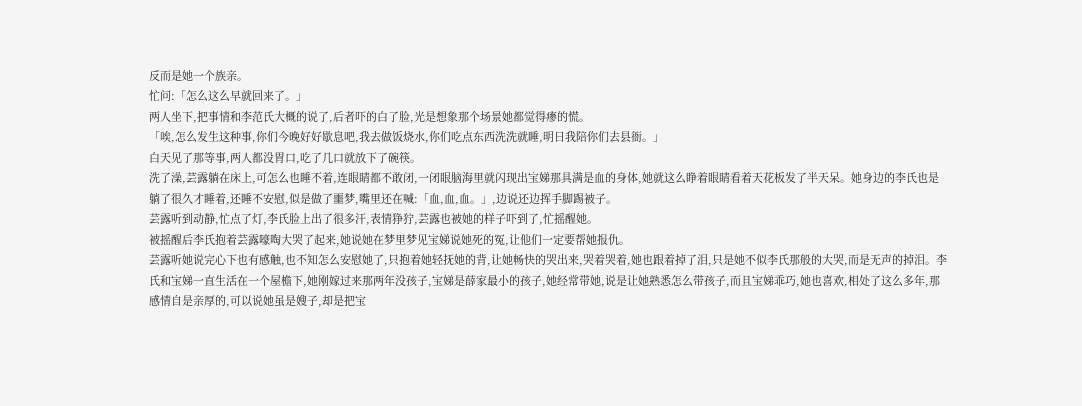反而是她一个族亲。
忙问:「怎么这么早就回来了。」
两人坐下,把事情和李范氏大概的说了,后者吓的白了脸,光是想象那个场景她都觉得瘆的慌。
「唉,怎么发生这种事,你们今晚好好歇息吧,我去做饭烧水,你们吃点东西洗洗就睡,明日我陪你们去县衙。」
白天见了那等事,两人都没胃口,吃了几口就放下了碗筷。
洗了澡,芸露躺在床上,可怎么也睡不着,连眼睛都不敢闭,一闭眼脑海里就闪现出宝娣那具满是血的身体,她就这么睁着眼睛看着天花板发了半天呆。她身边的李氏也是躺了很久才睡着,还睡不安慰,似是做了噩梦,嘴里还在喊:「血,血,血。」,边说还边挥手脚踢被子。
芸露听到动静,忙点了灯,李氏脸上出了很多汗,表情狰狞,芸露也被她的样子吓到了,忙摇醒她。
被摇醒后李氏抱着芸露嚎啕大哭了起来,她说她在梦里梦见宝娣说她死的冤,让他们一定要帮她报仇。
芸露听她说完心下也有感触,也不知怎么安慰她了,只抱着她轻抚她的背,让她畅快的哭出来,哭着哭着,她也跟着掉了泪,只是她不似李氏那般的大哭,而是无声的掉泪。李氏和宝娣一直生活在一个屋檐下,她刚嫁过来那两年没孩子,宝娣是薛家最小的孩子,她经常带她,说是让她熟悉怎么带孩子,而且宝娣乖巧,她也喜欢,相处了这么多年,那感情自是亲厚的,可以说她虽是嫂子,却是把宝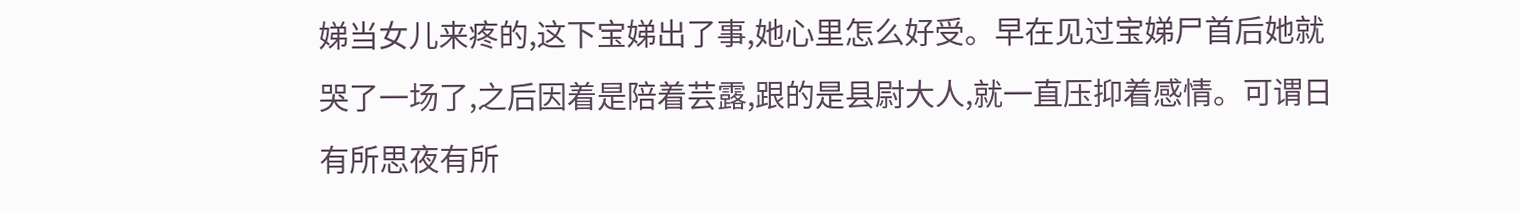娣当女儿来疼的,这下宝娣出了事,她心里怎么好受。早在见过宝娣尸首后她就哭了一场了,之后因着是陪着芸露,跟的是县尉大人,就一直压抑着感情。可谓日有所思夜有所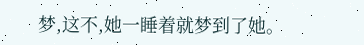梦,这不,她一睡着就梦到了她。